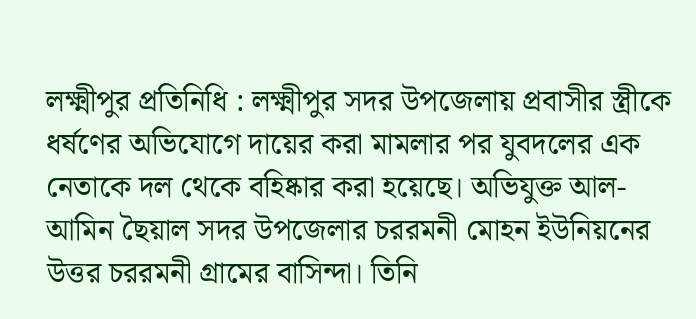লক্ষ্মীপুর প্রতিনিধি : লক্ষ্মীপুর সদর উপজেলায় প্রবাসীর স্ত্রীকে ধর্ষণের অভিযোগে দায়ের করা মামলার পর যুবদলের এক নেতাকে দল থেকে বহিষ্কার করা হয়েছে। অভিযুক্ত আল-আমিন ছৈয়াল সদর উপজেলার চররমনী মোহন ইউনিয়নের উত্তর চররমনী গ্রামের বাসিন্দা। তিনি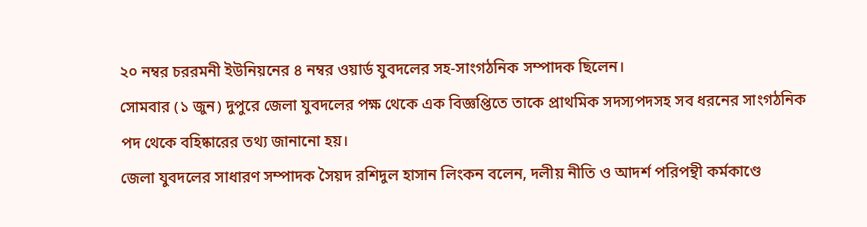২০ নম্বর চররমনী ইউনিয়নের ৪ নম্বর ওয়ার্ড যুবদলের সহ-সাংগঠনিক সম্পাদক ছিলেন।
সোমবার (১ জুন) দুপুরে জেলা যুবদলের পক্ষ থেকে এক বিজ্ঞপ্তিতে তাকে প্রাথমিক সদস্যপদসহ সব ধরনের সাংগঠনিক পদ থেকে বহিষ্কারের তথ্য জানানো হয়।
জেলা যুবদলের সাধারণ সম্পাদক সৈয়দ রশিদুল হাসান লিংকন বলেন, দলীয় নীতি ও আদর্শ পরিপন্থী কর্মকাণ্ডে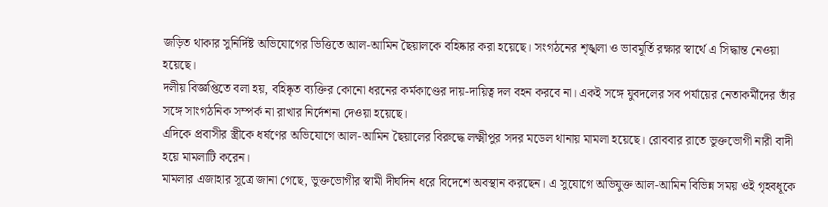জড়িত থাকার সুনির্দিষ্ট অভিযোগের ভিত্তিতে আল-আমিন ছৈয়ালকে বহিষ্কার করা হয়েছে। সংগঠনের শৃঙ্খলা ও ভাবমূর্তি রক্ষার স্বার্থে এ সিদ্ধান্ত নেওয়া হয়েছে।
দলীয় বিজ্ঞপ্তিতে বলা হয়, বহিষ্কৃত ব্যক্তির কোনো ধরনের কর্মকাণ্ডের দায়-দায়িত্ব দল বহন করবে না। একই সঙ্গে যুবদলের সব পর্যায়ের নেতাকর্মীদের তাঁর সঙ্গে সাংগঠনিক সম্পর্ক না রাখার নির্দেশনা দেওয়া হয়েছে।
এদিকে প্রবাসীর স্ত্রীকে ধর্ষণের অভিযোগে আল-আমিন ছৈয়ালের বিরুদ্ধে লক্ষ্মীপুর সদর মডেল থানায় মামলা হয়েছে। রোববার রাতে ভুক্তভোগী নারী বাদী হয়ে মামলাটি করেন।
মামলার এজাহার সূত্রে জানা গেছে, ভুক্তভোগীর স্বামী দীর্ঘদিন ধরে বিদেশে অবস্থান করছেন। এ সুযোগে অভিযুক্ত আল-আমিন বিভিন্ন সময় ওই গৃহবধূকে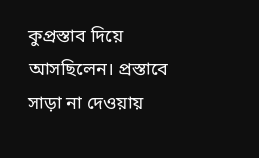কুপ্রস্তাব দিয়ে আসছিলেন। প্রস্তাবে সাড়া না দেওয়ায়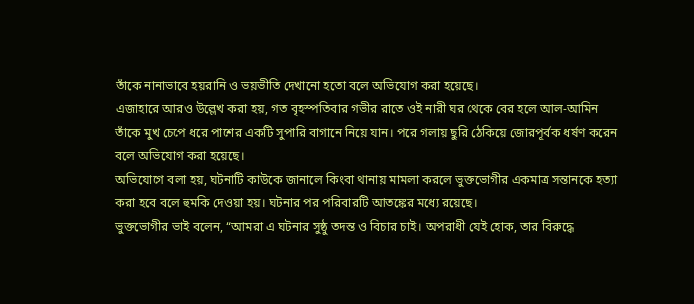তাঁকে নানাভাবে হয়রানি ও ভয়ভীতি দেখানো হতো বলে অভিযোগ করা হয়েছে।
এজাহারে আরও উল্লেখ করা হয়, গত বৃহস্পতিবার গভীর রাতে ওই নারী ঘর থেকে বের হলে আল-আমিন তাঁকে মুখ চেপে ধরে পাশের একটি সুপারি বাগানে নিয়ে যান। পরে গলায় ছুরি ঠেকিয়ে জোরপূর্বক ধর্ষণ করেন বলে অভিযোগ করা হয়েছে।
অভিযোগে বলা হয়, ঘটনাটি কাউকে জানালে কিংবা থানায় মামলা করলে ভুক্তভোগীর একমাত্র সন্তানকে হত্যা করা হবে বলে হুমকি দেওয়া হয়। ঘটনার পর পরিবারটি আতঙ্কের মধ্যে রয়েছে।
ভুক্তভোগীর ভাই বলেন, “আমরা এ ঘটনার সুষ্ঠু তদন্ত ও বিচার চাই। অপরাধী যেই হোক, তার বিরুদ্ধে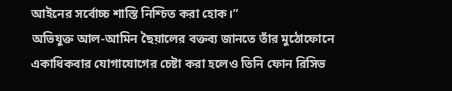আইনের সর্বোচ্চ শাস্তি নিশ্চিত করা হোক।”
অভিযুক্ত আল-আমিন ছৈয়ালের বক্তব্য জানতে তাঁর মুঠোফোনে একাধিকবার যোগাযোগের চেষ্টা করা হলেও তিনি ফোন রিসিভ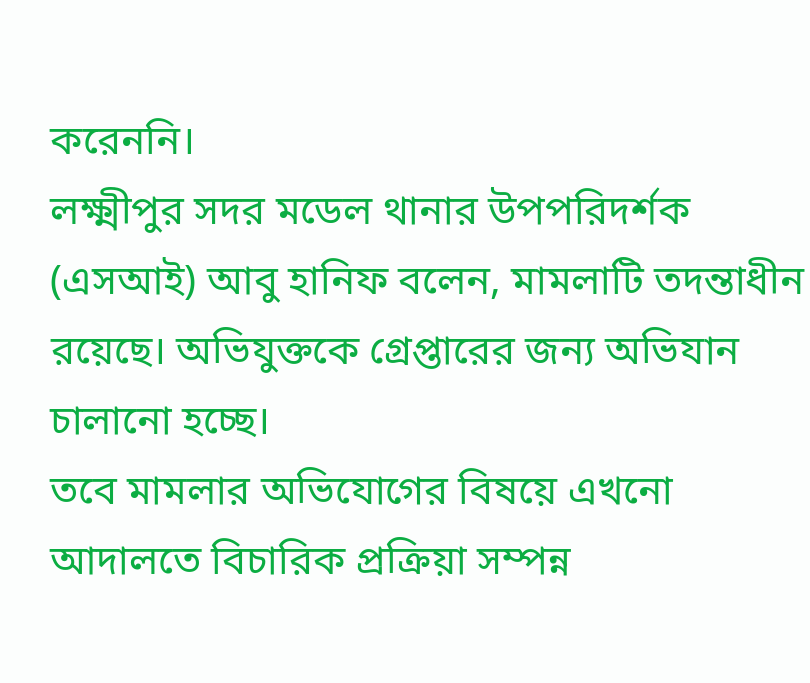করেননি।
লক্ষ্মীপুর সদর মডেল থানার উপপরিদর্শক (এসআই) আবু হানিফ বলেন, মামলাটি তদন্তাধীন রয়েছে। অভিযুক্তকে গ্রেপ্তারের জন্য অভিযান চালানো হচ্ছে।
তবে মামলার অভিযোগের বিষয়ে এখনো আদালতে বিচারিক প্রক্রিয়া সম্পন্ন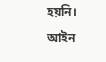হয়নি। আইন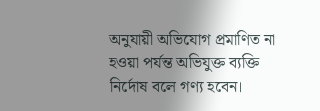অনুযায়ী অভিযোগ প্রমাণিত না হওয়া পর্যন্ত অভিযুক্ত ব্যক্তি নির্দোষ বলে গণ্য হবেন।